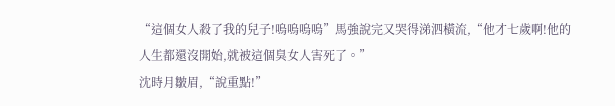“這個女人殺了我的兒子!嗚嗚嗚嗚”馬強說完又哭得涕泗橫流,“他才七歲啊!他的人生都還沒開始,就被這個臭女人害死了。”
沈時月皺眉,“說重點!”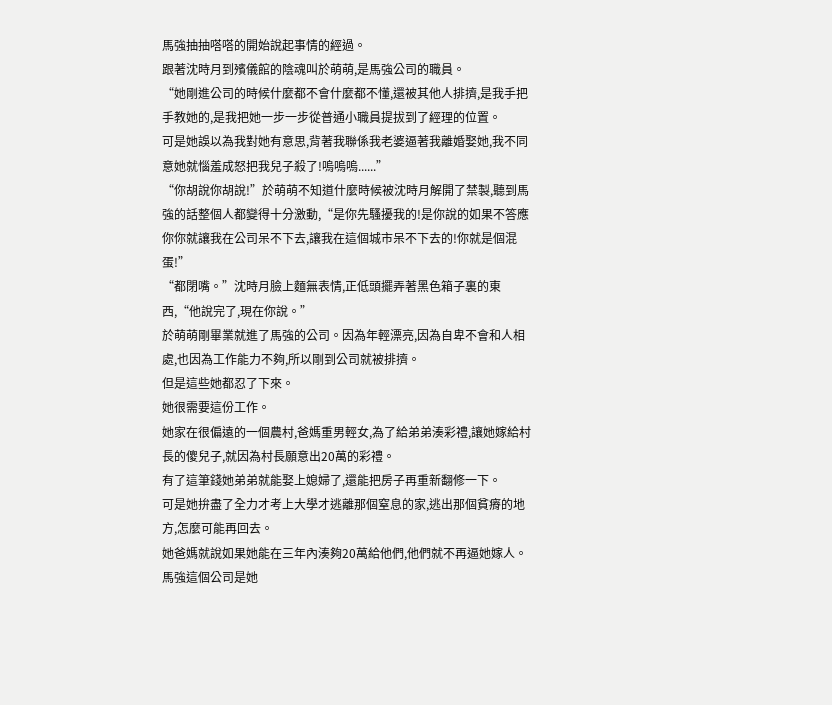馬強抽抽嗒嗒的開始說起事情的經過。
跟著沈時月到殯儀館的陰魂叫於萌萌,是馬強公司的職員。
“她剛進公司的時候什麼都不會什麼都不懂,還被其他人排擠,是我手把手教她的,是我把她一步一步從普通小職員提拔到了經理的位置。
可是她誤以為我對她有意思,背著我聯係我老婆逼著我離婚娶她,我不同意她就惱羞成怒把我兒子殺了!嗚嗚嗚......”
“你胡說你胡說!”於萌萌不知道什麼時候被沈時月解開了禁製,聽到馬強的話整個人都變得十分激動,“是你先騷擾我的!是你說的如果不答應你你就讓我在公司呆不下去,讓我在這個城市呆不下去的!你就是個混蛋!”
“都閉嘴。”沈時月臉上麵無表情,正低頭擺弄著黑色箱子裏的東西,“他說完了,現在你說。”
於萌萌剛畢業就進了馬強的公司。因為年輕漂亮,因為自卑不會和人相處,也因為工作能力不夠,所以剛到公司就被排擠。
但是這些她都忍了下來。
她很需要這份工作。
她家在很偏遠的一個農村,爸媽重男輕女,為了給弟弟湊彩禮,讓她嫁給村長的傻兒子,就因為村長願意出20萬的彩禮。
有了這筆錢她弟弟就能娶上媳婦了,還能把房子再重新翻修一下。
可是她拚盡了全力才考上大學才逃離那個窒息的家,逃出那個貧瘠的地方,怎麼可能再回去。
她爸媽就說如果她能在三年內湊夠20萬給他們,他們就不再逼她嫁人。
馬強這個公司是她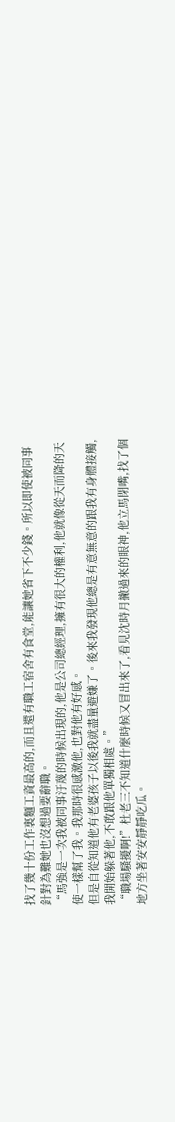找了幾十份工作裏麵工資最高的,而且還有職工宿舍有食堂,能讓她省下不少錢。所以即使被同事針對為難她也沒想過要辭職。
“馬強是一次我被同事汙蔑的時候出現的,他是公司總經理,擁有很大的權利,他就像從天而降的天使一樣幫了我。我那時很感激他,也對他有好感。
但是自從知道他有老婆孩子以後我就盡量避嫌了。後來我發現他總是有意無意的跟我有身體接觸,我開始躲著他,不敢跟他單獨相處。”
“職場騷擾啊!”杜老三不知道什麼時候又冒出來了,看見沈時月撇過來的眼神,他立馬閉嘴,找了個地方坐著安安靜靜吃瓜。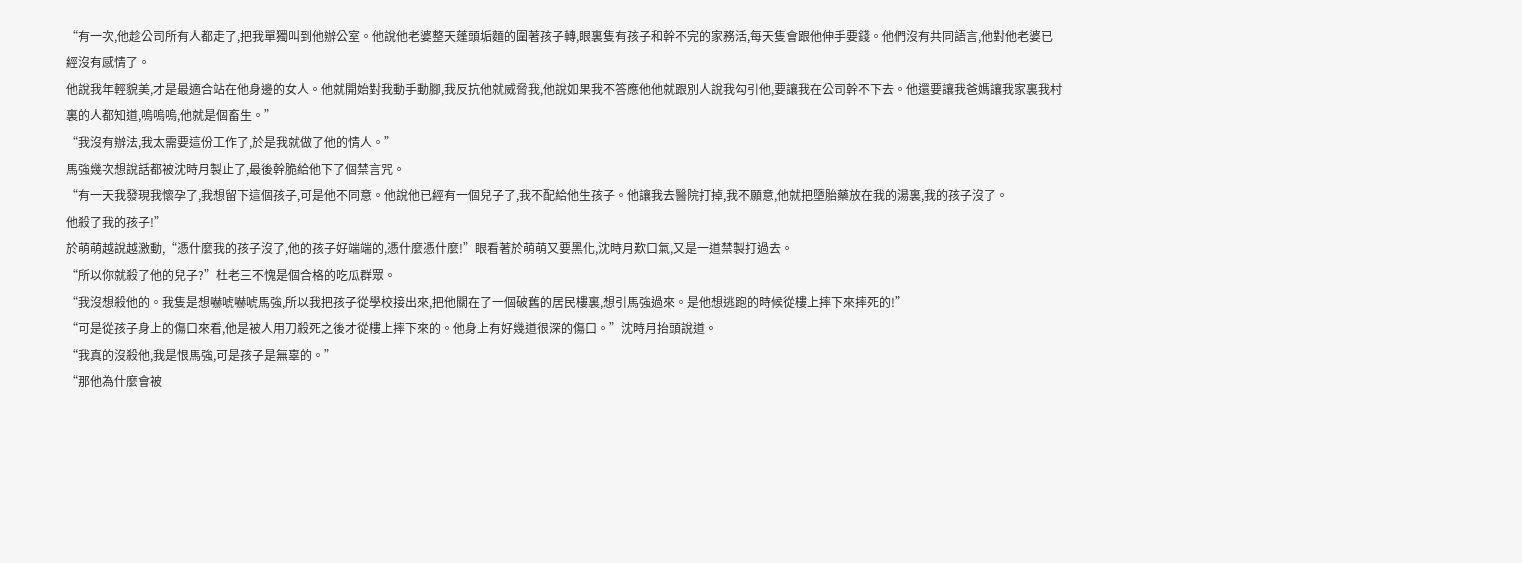“有一次,他趁公司所有人都走了,把我單獨叫到他辦公室。他說他老婆整天蓬頭垢麵的圍著孩子轉,眼裏隻有孩子和幹不完的家務活,每天隻會跟他伸手要錢。他們沒有共同語言,他對他老婆已經沒有感情了。
他說我年輕貌美,才是最適合站在他身邊的女人。他就開始對我動手動腳,我反抗他就威脅我,他說如果我不答應他他就跟別人說我勾引他,要讓我在公司幹不下去。他還要讓我爸媽讓我家裏我村裏的人都知道,嗚嗚嗚,他就是個畜生。”
“我沒有辦法,我太需要這份工作了,於是我就做了他的情人。”
馬強幾次想說話都被沈時月製止了,最後幹脆給他下了個禁言咒。
“有一天我發現我懷孕了,我想留下這個孩子,可是他不同意。他說他已經有一個兒子了,我不配給他生孩子。他讓我去醫院打掉,我不願意,他就把墮胎藥放在我的湯裏,我的孩子沒了。
他殺了我的孩子!”
於萌萌越說越激動,“憑什麼我的孩子沒了,他的孩子好端端的,憑什麼憑什麼!”眼看著於萌萌又要黑化,沈時月歎口氣,又是一道禁製打過去。
“所以你就殺了他的兒子?”杜老三不愧是個合格的吃瓜群眾。
“我沒想殺他的。我隻是想嚇唬嚇唬馬強,所以我把孩子從學校接出來,把他關在了一個破舊的居民樓裏,想引馬強過來。是他想逃跑的時候從樓上摔下來摔死的!”
“可是從孩子身上的傷口來看,他是被人用刀殺死之後才從樓上摔下來的。他身上有好幾道很深的傷口。”沈時月抬頭說道。
“我真的沒殺他,我是恨馬強,可是孩子是無辜的。”
“那他為什麼會被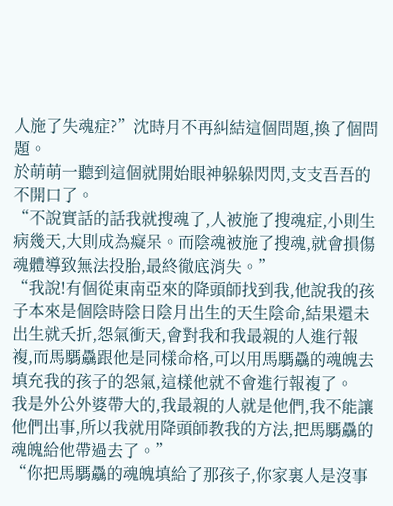人施了失魂症?”沈時月不再糾結這個問題,換了個問題。
於萌萌一聽到這個就開始眼神躲躲閃閃,支支吾吾的不開口了。
“不說實話的話我就搜魂了,人被施了搜魂症,小則生病幾天,大則成為癡呆。而陰魂被施了搜魂,就會損傷魂體導致無法投胎,最終徹底消失。”
“我說!有個從東南亞來的降頭師找到我,他說我的孩子本來是個陰時陰日陰月出生的天生陰命,結果還未出生就夭折,怨氣衝天,會對我和我最親的人進行報複,而馬騳驫跟他是同樣命格,可以用馬騳驫的魂魄去填充我的孩子的怨氣,這樣他就不會進行報複了。
我是外公外婆帶大的,我最親的人就是他們,我不能讓他們出事,所以我就用降頭師教我的方法,把馬騳驫的魂魄給他帶過去了。”
“你把馬騳驫的魂魄填給了那孩子,你家裏人是沒事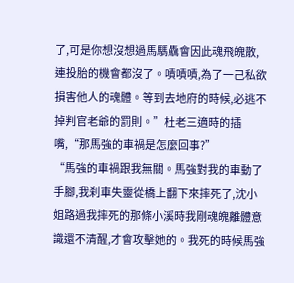了,可是你想沒想過馬騳驫會因此魂飛魄散,連投胎的機會都沒了。嘖嘖嘖,為了一己私欲損害他人的魂體。等到去地府的時候,必逃不掉判官老爺的罰則。”杜老三適時的插嘴,“那馬強的車禍是怎麼回事?”
“馬強的車禍跟我無關。馬強對我的車動了手腳,我刹車失靈從橋上翻下來摔死了,沈小姐路過我摔死的那條小溪時我剛魂魄離體意識還不清醒,才會攻擊她的。我死的時候馬強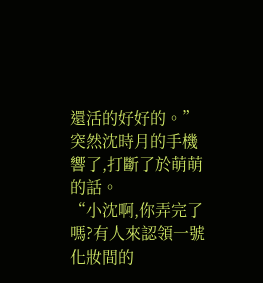還活的好好的。”
突然沈時月的手機響了,打斷了於萌萌的話。
“小沈啊,你弄完了嗎?有人來認領一號化妝間的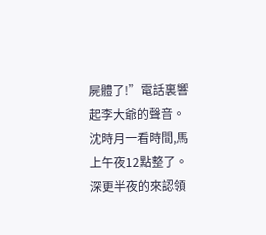屍體了!”電話裏響起李大爺的聲音。
沈時月一看時間,馬上午夜12點整了。
深更半夜的來認領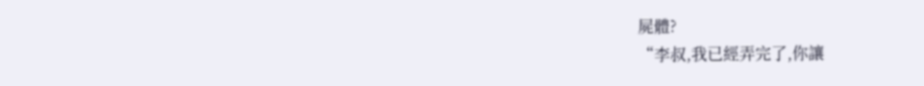屍體?
“李叔,我已經弄完了,你讓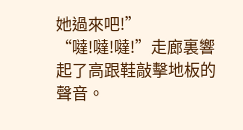她過來吧!”
“噠!噠!噠!”走廊裏響起了高跟鞋敲擊地板的聲音。